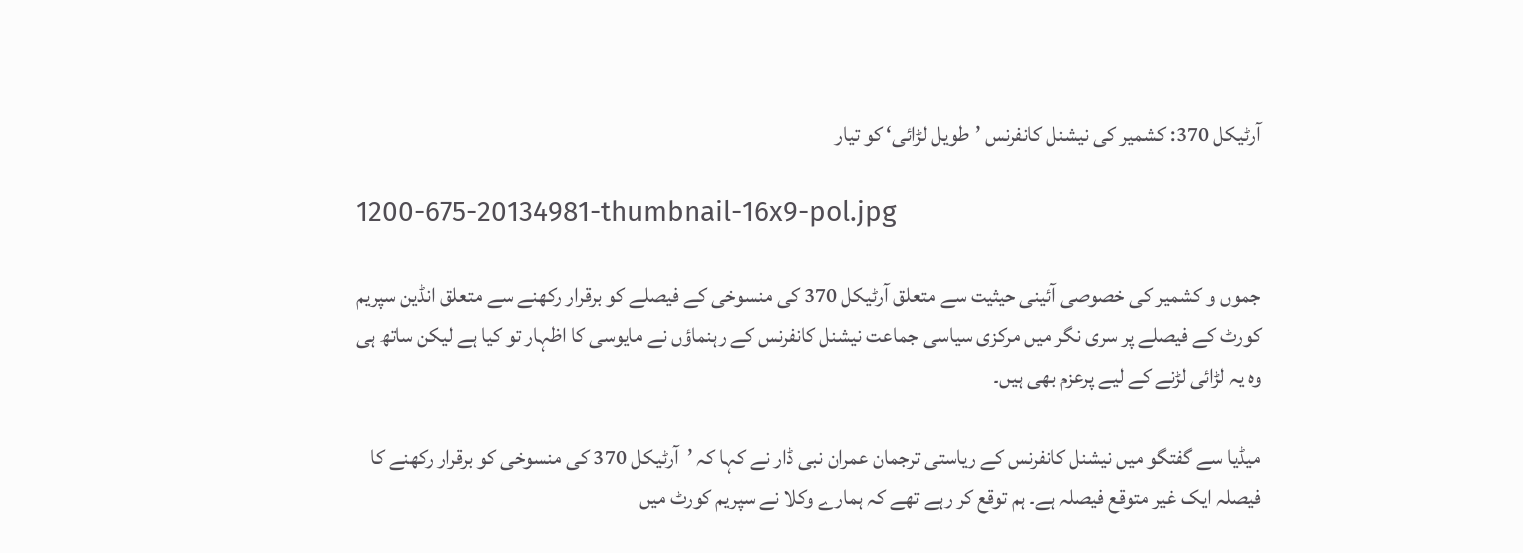آرٹیکل 370: کشمیر کی نیشنل کانفرنس ’طویل لڑائی‘ کو تیار

1200-675-20134981-thumbnail-16x9-pol.jpg

جموں و کشمیر کی خصوصی آئینی حیثیت سے متعلق آرٹیکل 370 کی منسوخی کے فیصلے کو برقرار رکھنے سے متعلق انڈین سپریم کورٹ کے فیصلے پر سری نگر میں مرکزی سیاسی جماعت نیشنل کانفرنس کے رہنماؤں نے مایوسی کا اظہار تو کیا ہے لیکن ساتھ ہی وہ یہ لڑائی لڑنے کے لیے پرعزم بھی ہیں۔

میڈیا سے گفتگو میں نیشنل کانفرنس کے ریاستی ترجمان عمران نبی ڈار نے کہا کہ ’آرٹیکل 370 کی منسوخی کو برقرار رکھنے کا فیصلہ ایک غیر متوقع فیصلہ ہے۔ ہم توقع کر رہے تھے کہ ہمارے وکلا نے سپریم کورٹ میں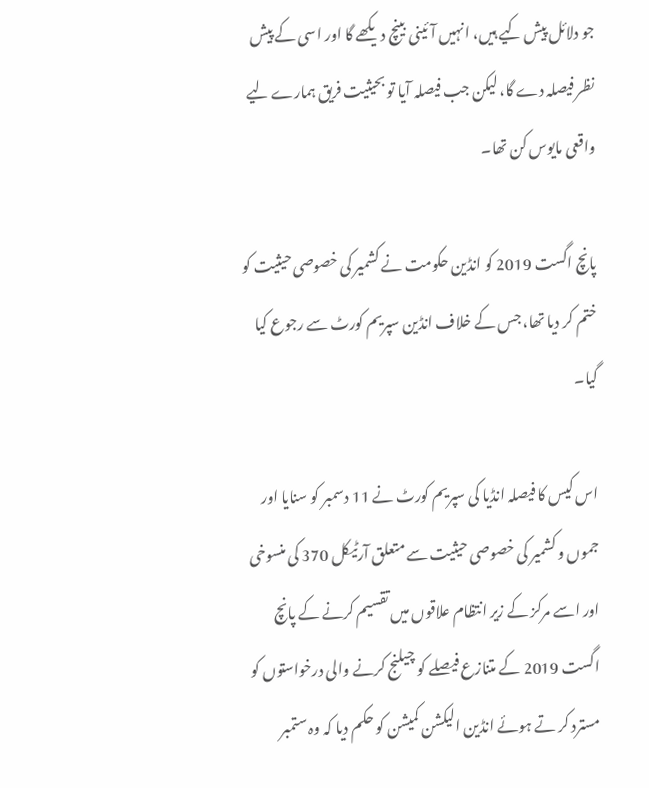جو دلائل پیش کیے ہیں، انہیں آئینی بینچ دیکھے گا اور اسی کے پیش نظر فیصلہ دے گا، لیکن جب فیصلہ آیا تو بحیثیت فریق ہمارے لیے واقعی مایوس کن تھا۔

پانچ اگست 2019 کو انڈین حکومت نے کشمیر کی خصوصی حیثیت کو ختم کر دیا تھا، جس کے خلاف انڈین سپریم کورٹ سے رجوع کیا گیا۔

اس کیس کا فیصلہ انڈیا کی سپریم کورٹ نے 11 دسمبر کو سنایا اور جموں و کشمیر کی خصوصی حیثیت سے متعلق آرٹیکل 370 کی منسوخی اور اسے مرکز کے زیر انتظام علاقوں میں تقسیم کرنے کے پانچ اگست 2019 کے متنازع فیصلے کو چیلنج کرنے والی درخواستوں کو مسترد کر تے ہوئے انڈین الیکشن کمیشن کو حکم دیا کہ وہ ستمبر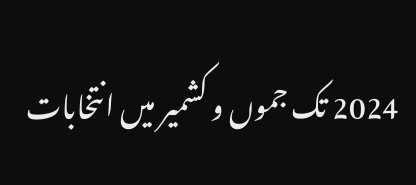2024 تک جموں و کشمیر میں انتخابات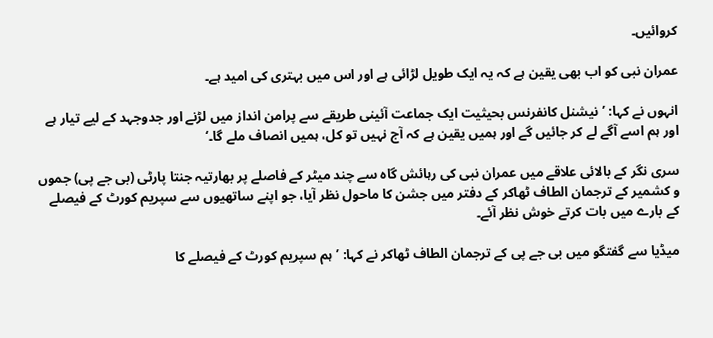کروائیں۔

عمران نبی کو اب بھی یقین ہے کہ یہ ایک طویل لڑائی ہے اور اس میں بہتری کی امید ہے۔

انہوں نے کہا: ’نیشنل کانفرنس بحیثیت ایک جماعت آئینی طریقے سے پرامن انداز میں لڑنے اور جدوجہد کے لیے تیار ہے اور ہم اسے آگے لے کر جائیں گے اور ہمیں یقین ہے کہ آج نہیں تو کل، ہمیں انصاف ملے گا۔‘

سری نگر کے بالائی علاقے میں عمران نبی کی رہائش گاہ سے چند میٹر کے فاصلے پر بھارتیہ جنتا پارٹی (بی جے پی) جموں و کشمیر کے ترجمان الطاف ٹھاکر کے دفتر میں جشن کا ماحول نظر آیا، جو اپنے ساتھیوں سے سپریم کورٹ کے فیصلے کے بارے میں بات کرتے خوش نظر آئے۔

میڈیا سے گفتگو میں بی جے پی کے ترجمان الطاف ٹھاکر نے کہا: ’ہم سپریم کورٹ کے فیصلے کا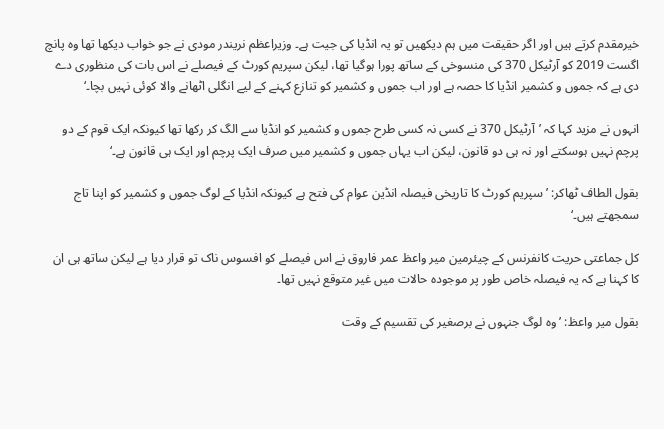خیرمقدم کرتے ہیں اور اگر حقیقت میں ہم دیکھیں تو یہ انڈیا کی جیت ہے۔ وزیراعظم نریندر مودی نے جو خواب دیکھا تھا وہ پانچ اگست 2019 کو آرٹیکل 370 کی منسوخی کے ساتھ پورا ہوگیا تھا، لیکن سپریم کورٹ کے فیصلے نے اس بات کی منظوری دے دی ہے کہ جموں و کشمیر انڈیا کا حصہ ہے اور اب جموں و کشمیر کو تنازع کہنے کے لیے انگلی اٹھانے والا کوئی نہیں بچا۔‘

انہوں نے مزید کہا کہ ’آرٹیکل 370 نے کسی نہ کسی طرح جموں و کشمیر کو انڈیا سے الگ کر رکھا تھا کیونکہ ایک قوم کے دو پرچم نہیں ہوسکتے اور نہ ہی دو قانون، لیکن اب یہاں جموں و کشمیر میں صرف ایک پرچم اور ایک ہی قانون ہے۔‘

بقول الطاف ٹھاکر: ’سپریم کورٹ کا تاریخی فیصلہ انڈین عوام کی فتح ہے کیونکہ انڈیا کے لوگ جموں و کشمیر کو اپنا تاج سمجھتے ہیں۔‘

کل جماعتی حریت کانفرنس کے چیئرمین میر واعظ عمر فاروق نے اس فیصلے کو افسوس ناک تو قرار دیا ہے لیکن ساتھ ہی ان کا کہنا ہے کہ یہ فیصلہ خاص طور پر موجودہ حالات میں غیر متوقع نہیں تھا۔

بقول میر واعظ: ’وہ لوگ جنہوں نے برصغیر کی تقسیم کے وقت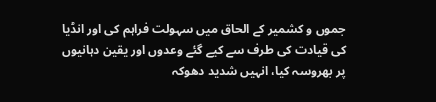جموں و کشمیر کے الحاق میں سہولت فراہم کی اور انڈیا کی قیادت کی طرف سے کیے گئے وعدوں اور یقین دہانیوں پر بھروسہ کیا، انہیں شدید دھوکہ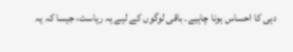دہی کا احساس ہونا چاہیے۔ باقی لوگوں کے لیے یہ ریاست، جیسا کہ یہ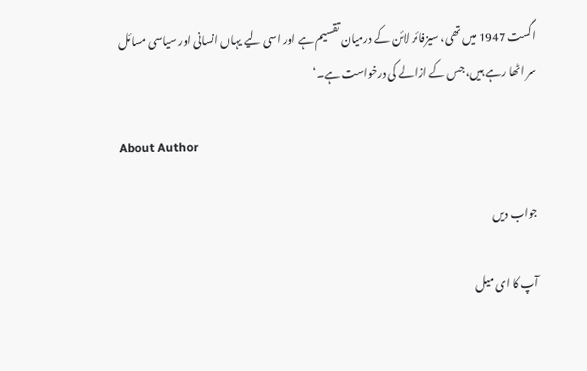اگست 1947 میں تھی، سیزفائر لائن کے درمیان تقسیم ہے اور اسی لیے یہاں انسانی اور سیاسی مسائل سر اٹھا رہے ہیں، جس کے ازالے کی درخواست ہے۔‘

About Author

جواب دیں

آپ کا ای میل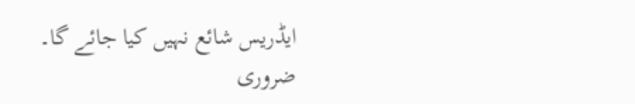ایڈریس شائع نہیں کیا جائے گا۔ ضروری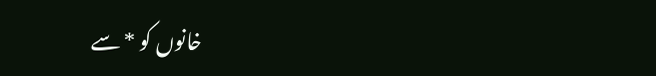خانوں کو * سے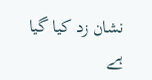نشان زد کیا گیا ہے